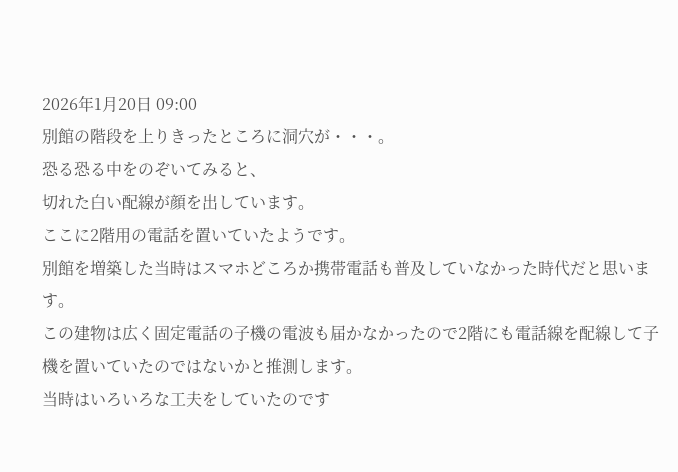2026年1月20日 09:00
別館の階段を上りきったところに洞穴が・・・。
恐る恐る中をのぞいてみると、
切れた白い配線が顔を出しています。
ここに2階用の電話を置いていたようです。
別館を増築した当時はスマホどころか携帯電話も普及していなかった時代だと思います。
この建物は広く固定電話の子機の電波も届かなかったので2階にも電話線を配線して子機を置いていたのではないかと推測します。
当時はいろいろな工夫をしていたのです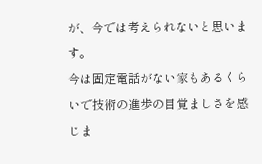が、今では考えられないと思います。
今は固定電話がない家もあるくらいで技術の進歩の目覚ましさを感じま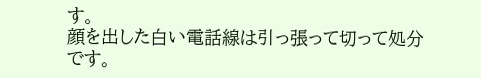す。
顔を出した白い電話線は引っ張って切って処分です。